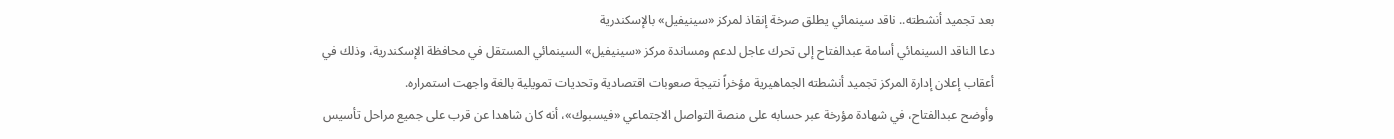بعد تجميد أنشطته.. ناقد سينمائي يطلق صرخة إنقاذ لمركز «سينيفيل» بالإسكندرية
دعا الناقد السينمائي أسامة عبدالفتاح إلى تحرك عاجل لدعم ومساندة مركز «سينيفيل» السينمائي المستقل في محافظة الإسكندرية، وذلك في أعقاب إعلان إدارة المركز تجميد أنشطته الجماهيرية مؤخراً نتيجة صعوبات اقتصادية وتحديات تمويلية بالغة واجهت استمراره.
وأوضح عبدالفتاح، في شهادة مؤرخة عبر حسابه على منصة التواصل الاجتماعي «فيسبوك»، أنه كان شاهدا عن قرب على جميع مراحل تأسيس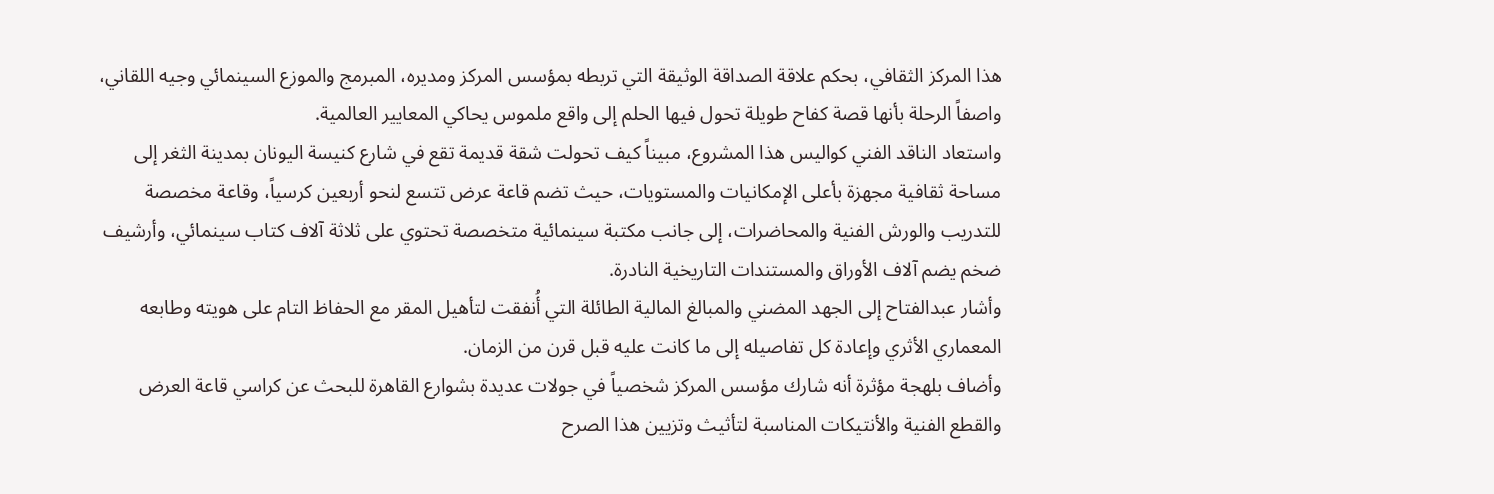هذا المركز الثقافي، بحكم علاقة الصداقة الوثيقة التي تربطه بمؤسس المركز ومديره، المبرمج والموزع السينمائي وجيه اللقاني، واصفاً الرحلة بأنها قصة كفاح طويلة تحول فيها الحلم إلى واقع ملموس يحاكي المعايير العالمية.
واستعاد الناقد الفني كواليس هذا المشروع، مبيناً كيف تحولت شقة قديمة تقع في شارع كنيسة اليونان بمدينة الثغر إلى مساحة ثقافية مجهزة بأعلى الإمكانيات والمستويات، حيث تضم قاعة عرض تتسع لنحو أربعين كرسياً، وقاعة مخصصة للتدريب والورش الفنية والمحاضرات، إلى جانب مكتبة سينمائية متخصصة تحتوي على ثلاثة آلاف كتاب سينمائي، وأرشيف ضخم يضم آلاف الأوراق والمستندات التاريخية النادرة.
وأشار عبدالفتاح إلى الجهد المضني والمبالغ المالية الطائلة التي أُنفقت لتأهيل المقر مع الحفاظ التام على هويته وطابعه المعماري الأثري وإعادة كل تفاصيله إلى ما كانت عليه قبل قرن من الزمان.
وأضاف بلهجة مؤثرة أنه شارك مؤسس المركز شخصياً في جولات عديدة بشوارع القاهرة للبحث عن كراسي قاعة العرض والقطع الفنية والأنتيكات المناسبة لتأثيث وتزيين هذا الصرح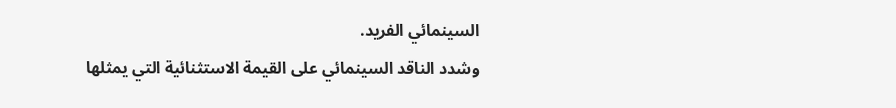السينمائي الفريد.
وشدد الناقد السينمائي على القيمة الاستثنائية التي يمثلها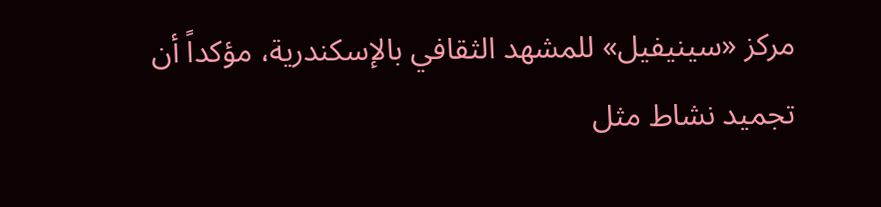مركز «سينيفيل» للمشهد الثقافي بالإسكندرية، مؤكداً أن تجميد نشاط مثل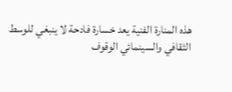هذه المنارة الفنية يعد خسارة فادحة لا ينبغي للوسط الثقافي والسينمائي الوقوف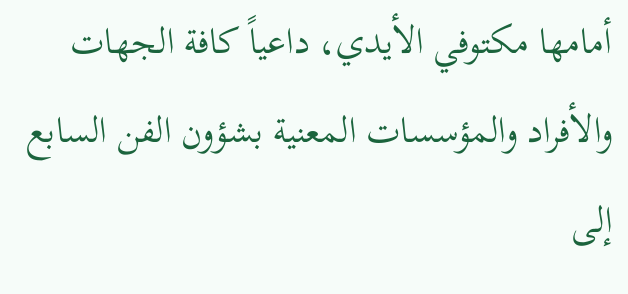أمامها مكتوفي الأيدي، داعياً كافة الجهات والأفراد والمؤسسات المعنية بشؤون الفن السابع إلى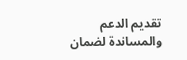تقديم الدعم والمساندة لضمان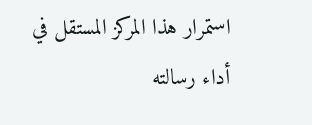استمرار هذا المركز المستقل في أداء رسالته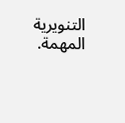التنويرية المهمة.